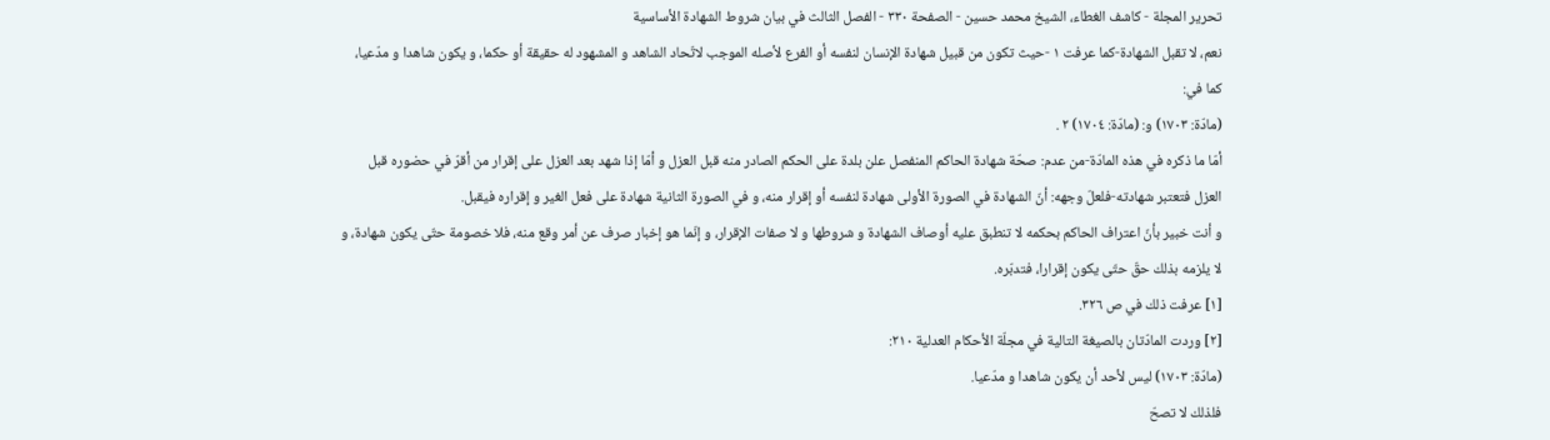تحرير المجلة - كاشف الغطاء، الشيخ محمد حسين - الصفحة ٣٣٠ - الفصل الثالث في بيان شروط الشهادة الأساسية
نعم، لا تقبل الشهادة-كما عرفت ١ -حيث تكون من قبيل شهادة الإنسان لنفسه أو الفرع لأصله الموجب لاتّحاد الشاهد و المشهود له حقيقة أو حكما، و يكون شاهدا و مدّعيا، كما في:
(مادّة: ١٧٠٣) و: (مادّة: ١٧٠٤) ٢ .
أمّا ما ذكره في هذه المادّة-من عدم: صحّة شهادة الحاكم المنفصل علن بلدة على الحكم الصادر منه قبل العزل و أمّا إذا شهد بعد العزل على إقرار من أقرّ في حضوره قبل العزل فتعتبر شهادته-فلعلّ وجهه: أنّ الشهادة في الصورة الأولى شهادة لنفسه أو إقرار منه، و في الصورة الثانية شهادة على فعل الغير و إقراره فيقبل.
و أنت خبير بأنّ اعتراف الحاكم بحكمه لا تنطبق عليه أوصاف الشهادة و شروطها و لا صفات الإقرار، و إنّما هو إخبار صرف عن أمر وقع منه، فلا خصومة حتّى يكون شهادة، و لا يلزمه بذلك حقّ حتّى يكون إقرارا، فتدبّره.
[١] عرفت ذلك في ص ٣٢٦.
[٢] وردت المادّتان بالصيغة التالية في مجلّة الأحكام العدلية ٢١٠:
(مادّة: ١٧٠٣) ليس لأحد أن يكون شاهدا و مدّعيا.
فلذلك لا تصحّ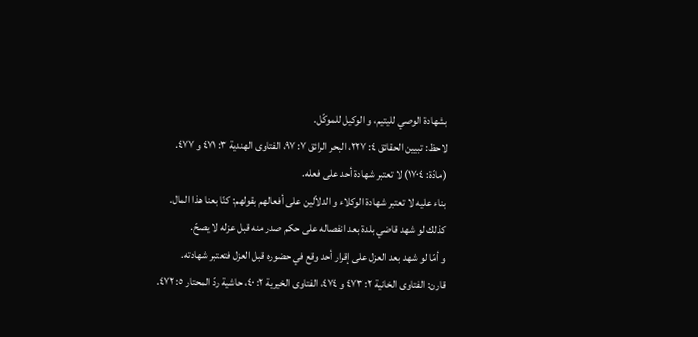بشهادة الوصي لليتيم، و الوكيل للموكّل.
لاحظ: تبيين الحقائق ٤: ٢٢٧، البحر الرائق ٧: ٩٧، الفتاوى الهندية ٣: ٤٧١ و ٤٧٧.
(مادّة: ١٧٠٤) لا تعتبر شهادة أحد على فعله.
بناء عليه لا تعتبر شهادة الوكلاء و الدلاّلين على أفعالهم بقولهم: كنّا بعنا هذا المال.
كذلك لو شهد قاضي بلدة بعد انفصاله على حكم صدر منه قبل عزله لا يصحّ.
و أمّا لو شهد بعد العزل على إقرار أحد وقع في حضوره قبل العزل فتعتبر شهادته.
قارن: الفتاوى الخانية ٢: ٤٧٣ و ٤٧٤، الفتاوى الخيرية ٢: ٤٠، حاشية ردّ المحتار ٥: ٤٧٢.